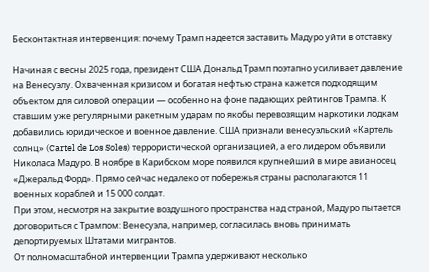Бесконтактная интервенция: почему Трамп надеется заставить Мадуро уйти в отставку

Начиная с весны 2025 года, президент США Дональд Трамп поэтапно усиливает давление на Венесуэлу. Охваченная кризисом и богатая нефтью страна кажется подходящим объектом для силовой операции — особенно на фоне падающих рейтингов Трампа. К ставшим уже регулярными ракетным ударам по якобы перевозящим наркотики лодкам добавились юридическое и военное давление. США признали венесуэльский «Картель солнц» (Cartel de Los Soles) террористической организацией, а его лидером объявили Николаса Мадуро. В ноябре в Карибском море появился крупнейший в мире авианосец «Джеральд Форд». Прямо сейчас недалеко от побережья страны располагаются 11 военных кораблей и 15 000 солдат.
При этом, несмотря на закрытие воздушного пространства над страной, Мадуро пытается договориться с Трампом: Венесуэла, например, согласилась вновь принимать депортируемых Штатами мигрантов.
От полномасштабной интервенции Трампа удерживают несколько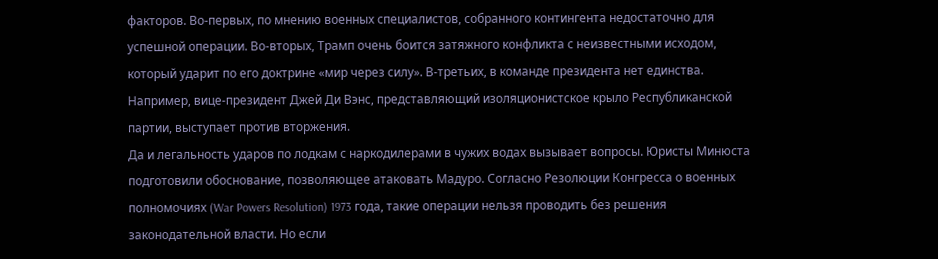факторов. Во-первых, по мнению военных специалистов, собранного контингента недостаточно для успешной операции. Во-вторых, Трамп очень боится затяжного конфликта с неизвестными исходом, который ударит по его доктрине «мир через силу». В-третьих, в команде президента нет единства. Например, вице-президент Джей Ди Вэнс, представляющий изоляционистское крыло Республиканской партии, выступает против вторжения.
Да и легальность ударов по лодкам с наркодилерами в чужих водах вызывает вопросы. Юристы Минюста подготовили обоснование, позволяющее атаковать Мадуро. Согласно Резолюции Конгресса о военных полномочиях (War Powers Resolution) 1973 года, такие операции нельзя проводить без решения законодательной власти. Но если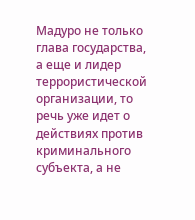Мадуро не только глава государства, а еще и лидер террористической организации, то речь уже идет о действиях против криминального субъекта, а не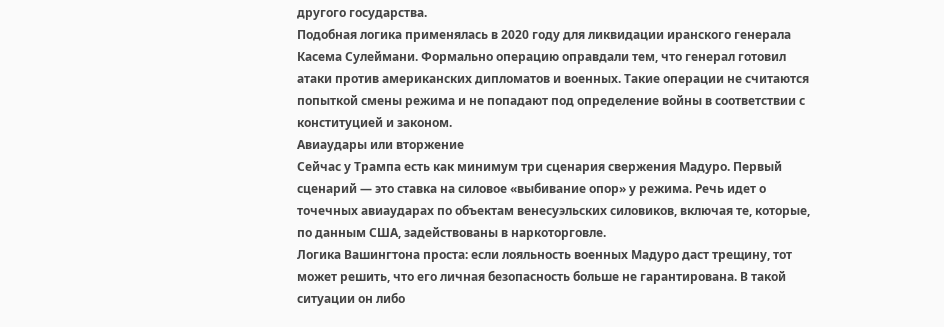другого государства.
Подобная логика применялась в 2020 году для ликвидации иранского генерала Касема Сулеймани. Формально операцию оправдали тем, что генерал готовил атаки против американских дипломатов и военных. Такие операции не считаются попыткой смены режима и не попадают под определение войны в соответствии с конституцией и законом.
Авиаудары или вторжение
Сейчас у Трампа есть как минимум три сценария свержения Мадуро. Первый сценарий — это ставка на силовое «выбивание опор» у режима. Речь идет о точечных авиаударах по объектам венесуэльских силовиков, включая те, которые, по данным США, задействованы в наркоторговле.
Логика Вашингтона проста: если лояльность военных Мадуро даст трещину, тот может решить, что его личная безопасность больше не гарантирована. В такой ситуации он либо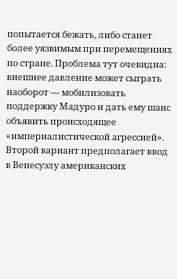попытается бежать, либо станет более уязвимым при перемещениях по стране. Проблема тут очевидна: внешнее давление может сыграть наоборот — мобилизовать поддержку Мадуро и дать ему шанс объявить происходящее «империалистической агрессией».
Второй вариант предполагает ввод в Венесуэлу американских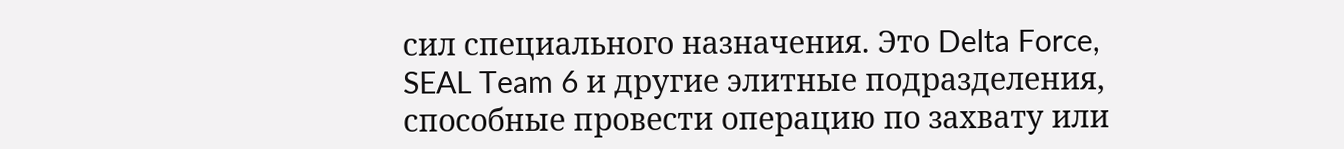сил специального назначения. Это Delta Force, SEAL Team 6 и другие элитные подразделения, способные провести операцию по захвату или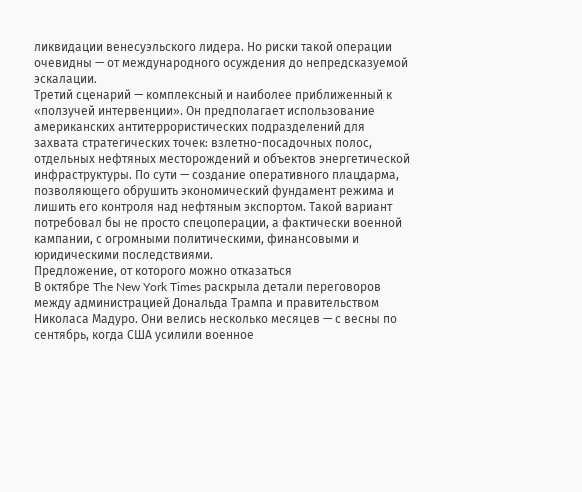ликвидации венесуэльского лидера. Но риски такой операции очевидны — от международного осуждения до непредсказуемой эскалации.
Третий сценарий — комплексный и наиболее приближенный к «ползучей интервенции». Он предполагает использование американских антитеррористических подразделений для захвата стратегических точек: взлетно-посадочных полос, отдельных нефтяных месторождений и объектов энергетической инфраструктуры. По сути — создание оперативного плацдарма, позволяющего обрушить экономический фундамент режима и лишить его контроля над нефтяным экспортом. Такой вариант потребовал бы не просто спецоперации, а фактически военной кампании, с огромными политическими, финансовыми и юридическими последствиями.
Предложение, от которого можно отказаться
В октябре The New York Times раскрыла детали переговоров между администрацией Дональда Трампа и правительством Николаса Мадуро. Они велись несколько месяцев — с весны по сентябрь, когда США усилили военное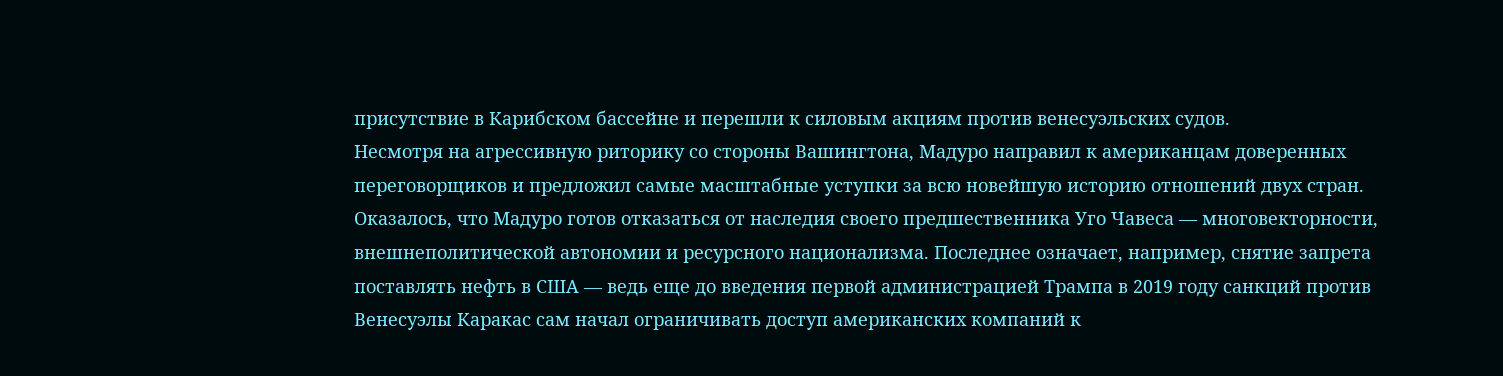присутствие в Карибском бассейне и перешли к силовым акциям против венесуэльских судов.
Несмотря на агрессивную риторику со стороны Вашингтона, Мадуро направил к американцам доверенных переговорщиков и предложил самые масштабные уступки за всю новейшую историю отношений двух стран.
Оказалось, что Мадуро готов отказаться от наследия своего предшественника Уго Чавеса — многовекторности, внешнеполитической автономии и ресурсного национализма. Последнее означает, например, снятие запрета поставлять нефть в США — ведь еще до введения первой администрацией Трампа в 2019 году санкций против Венесуэлы Каракас сам начал ограничивать доступ американских компаний к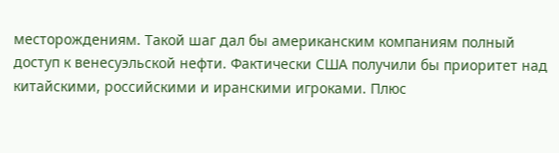месторождениям. Такой шаг дал бы американским компаниям полный доступ к венесуэльской нефти. Фактически США получили бы приоритет над китайскими, российскими и иранскими игроками. Плюс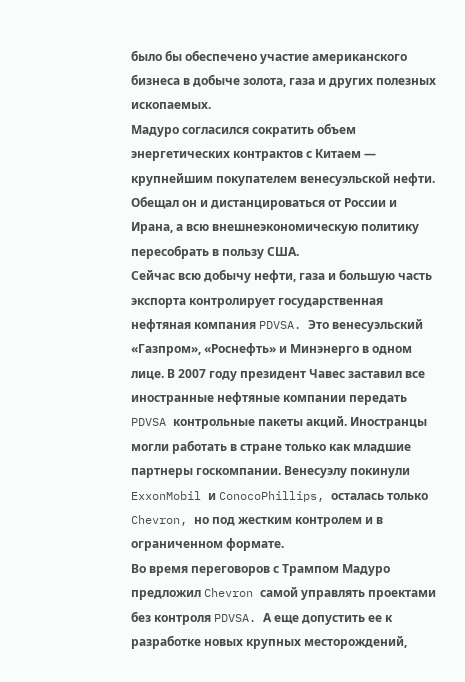было бы обеспечено участие американского бизнеса в добыче золота, газа и других полезных ископаемых.
Мадуро согласился сократить объем энергетических контрактов с Китаем — крупнейшим покупателем венесуэльской нефти. Обещал он и дистанцироваться от России и Ирана, а всю внешнеэкономическую политику пересобрать в пользу США.
Сейчас всю добычу нефти, газа и большую часть экспорта контролирует государственная нефтяная компания PDVSA. Это венесуэльский «Газпром», «Роснефть» и Минэнерго в одном лице. В 2007 году президент Чавес заставил все иностранные нефтяные компании передать PDVSA контрольные пакеты акций. Иностранцы могли работать в стране только как младшие партнеры госкомпании. Венесуэлу покинули ExxonMobil и ConocoPhillips, осталась только Chevron, но под жестким контролем и в ограниченном формате.
Во время переговоров с Трампом Мадуро предложил Chevron самой управлять проектами без контроля PDVSA. А еще допустить ее к разработке новых крупных месторождений,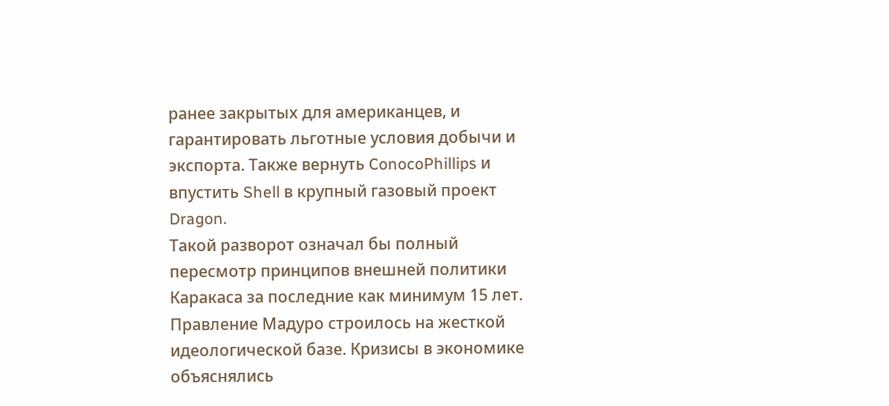ранее закрытых для американцев, и гарантировать льготные условия добычи и экспорта. Также вернуть ConocoPhillips и впустить Shell в крупный газовый проект Dragon.
Такой разворот означал бы полный пересмотр принципов внешней политики Каракаса за последние как минимум 15 лет. Правление Мадуро строилось на жесткой идеологической базе. Кризисы в экономике объяснялись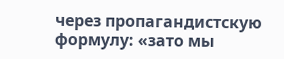через пропагандистскую формулу: «зато мы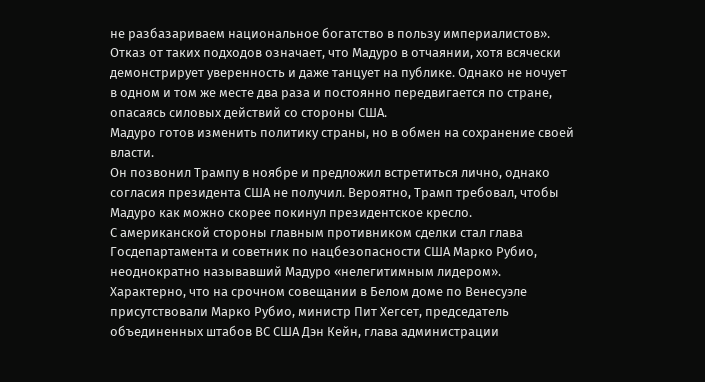не разбазариваем национальное богатство в пользу империалистов». Отказ от таких подходов означает, что Мадуро в отчаянии, хотя всячески демонстрирует уверенность и даже танцует на публике. Однако не ночует в одном и том же месте два раза и постоянно передвигается по стране, опасаясь силовых действий со стороны США.
Мадуро готов изменить политику страны, но в обмен на сохранение своей власти.
Он позвонил Трампу в ноябре и предложил встретиться лично, однако согласия президента США не получил. Вероятно, Трамп требовал, чтобы Мадуро как можно скорее покинул президентское кресло.
С американской стороны главным противником сделки стал глава Госдепартамента и советник по нацбезопасности США Марко Рубио, неоднократно называвший Мадуро «нелегитимным лидером». Характерно, что на срочном совещании в Белом доме по Венесуэле присутствовали Марко Рубио, министр Пит Хегсет, председатель объединенных штабов ВС США Дэн Кейн, глава администрации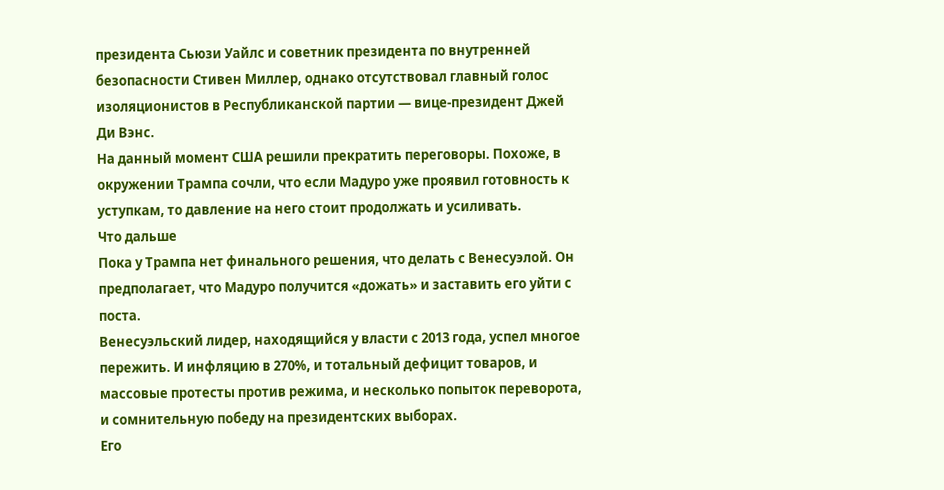президента Сьюзи Уайлс и советник президента по внутренней безопасности Стивен Миллер, однако отсутствовал главный голос изоляционистов в Республиканской партии — вице-президент Джей Ди Вэнс.
На данный момент США решили прекратить переговоры. Похоже, в окружении Трампа сочли, что если Мадуро уже проявил готовность к уступкам, то давление на него стоит продолжать и усиливать.
Что дальше
Пока у Трампа нет финального решения, что делать с Венесуэлой. Он предполагает, что Мадуро получится «дожать» и заставить его уйти с поста.
Венесуэльский лидер, находящийся у власти с 2013 года, успел многое пережить. И инфляцию в 270%, и тотальный дефицит товаров, и массовые протесты против режима, и несколько попыток переворота, и сомнительную победу на президентских выборах.
Его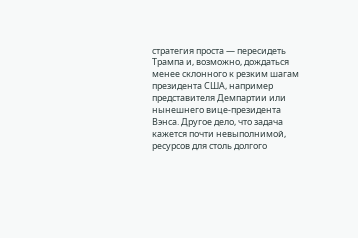стратегия проста — пересидеть Трампа и, возможно, дождаться менее склонного к резким шагам президента США, например представителя Демпартии или нынешнего вице-президента Вэнса. Другое дело, что задача кажется почти невыполнимой, ресурсов для столь долгого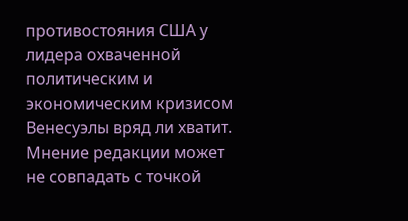противостояния США у лидера охваченной политическим и экономическим кризисом Венесуэлы вряд ли хватит.
Мнение редакции может не совпадать с точкой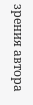зрения автора